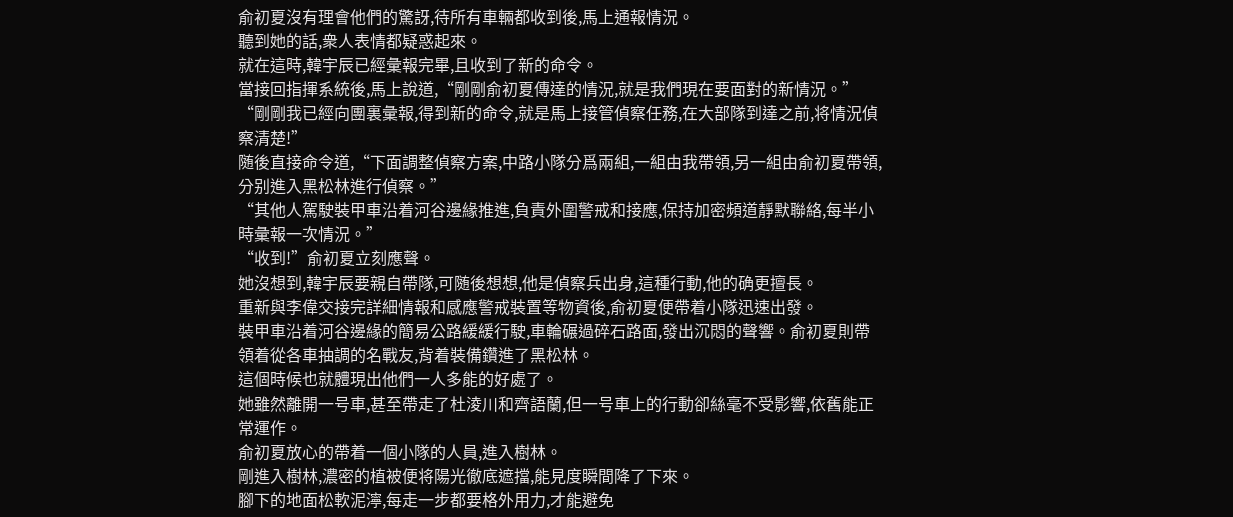俞初夏沒有理會他們的驚訝,待所有車輛都收到後,馬上通報情況。
聽到她的話,衆人表情都疑惑起來。
就在這時,韓宇辰已經彙報完畢,且收到了新的命令。
當接回指揮系統後,馬上說道,“剛剛俞初夏傳達的情況,就是我們現在要面對的新情況。”
“剛剛我已經向團裏彙報,得到新的命令,就是馬上接管偵察任務,在大部隊到達之前,将情況偵察清楚!”
随後直接命令道,“下面調整偵察方案,中路小隊分爲兩組,一組由我帶領,另一組由俞初夏帶領,分别進入黑松林進行偵察。”
“其他人駕駛裝甲車沿着河谷邊緣推進,負責外圍警戒和接應,保持加密頻道靜默聯絡,每半小時彙報一次情況。”
“收到!”俞初夏立刻應聲。
她沒想到,韓宇辰要親自帶隊,可随後想想,他是偵察兵出身,這種行動,他的确更擅長。
重新與李偉交接完詳細情報和感應警戒裝置等物資後,俞初夏便帶着小隊迅速出發。
裝甲車沿着河谷邊緣的簡易公路緩緩行駛,車輪碾過碎石路面,發出沉悶的聲響。俞初夏則帶領着從各車抽調的名戰友,背着裝備鑽進了黑松林。
這個時候也就體現出他們一人多能的好處了。
她雖然離開一号車,甚至帶走了杜淩川和齊語蘭,但一号車上的行動卻絲毫不受影響,依舊能正常運作。
俞初夏放心的帶着一個小隊的人員,進入樹林。
剛進入樹林,濃密的植被便将陽光徹底遮擋,能見度瞬間降了下來。
腳下的地面松軟泥濘,每走一步都要格外用力,才能避免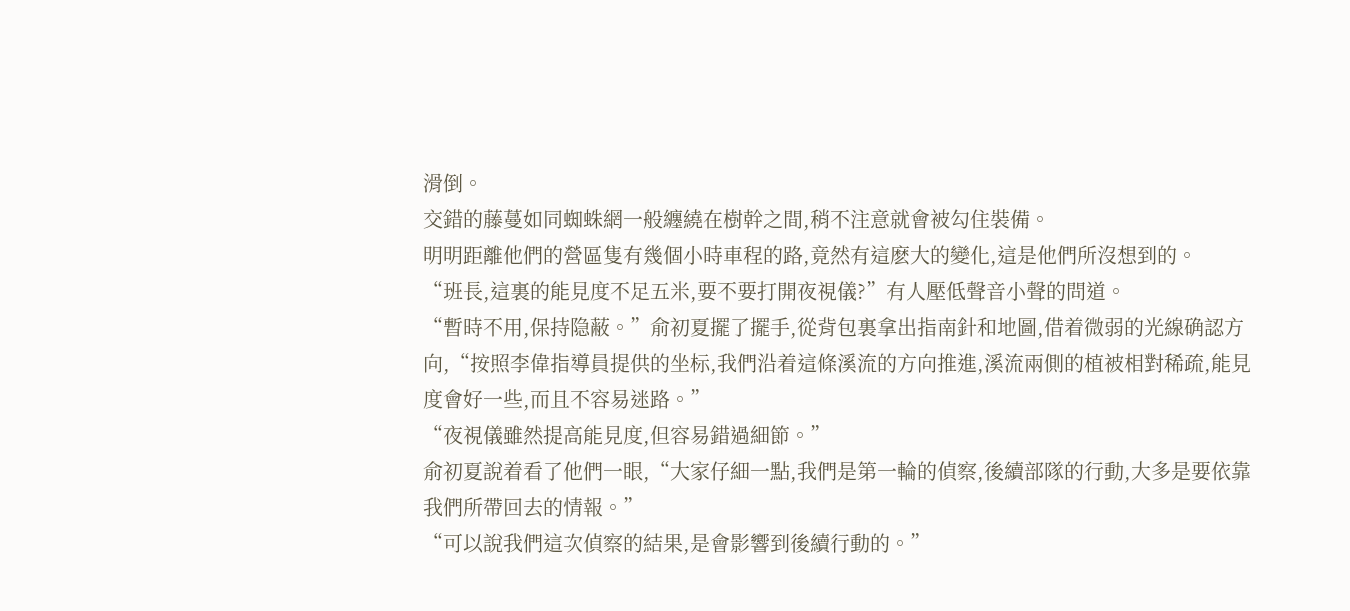滑倒。
交錯的藤蔓如同蜘蛛網一般纏繞在樹幹之間,稍不注意就會被勾住裝備。
明明距離他們的營區隻有幾個小時車程的路,竟然有這麽大的變化,這是他們所沒想到的。
“班長,這裏的能見度不足五米,要不要打開夜視儀?”有人壓低聲音小聲的問道。
“暫時不用,保持隐蔽。”俞初夏擺了擺手,從背包裏拿出指南針和地圖,借着微弱的光線确認方向,“按照李偉指導員提供的坐标,我們沿着這條溪流的方向推進,溪流兩側的植被相對稀疏,能見度會好一些,而且不容易迷路。”
“夜視儀雖然提高能見度,但容易錯過細節。”
俞初夏說着看了他們一眼,“大家仔細一點,我們是第一輪的偵察,後續部隊的行動,大多是要依靠我們所帶回去的情報。”
“可以說我們這次偵察的結果,是會影響到後續行動的。”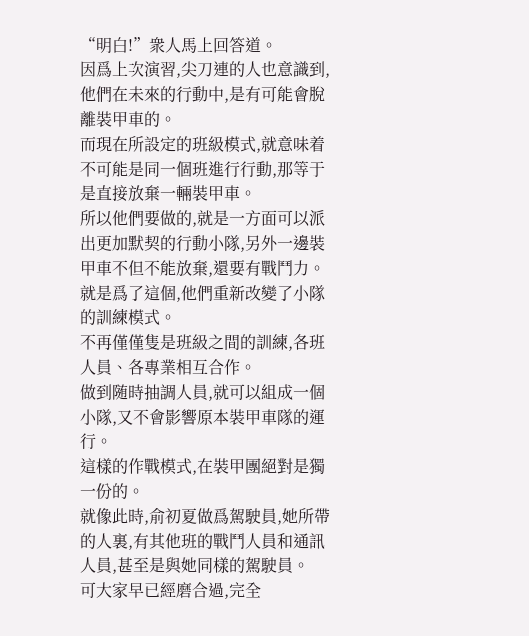“明白!”衆人馬上回答道。
因爲上次演習,尖刀連的人也意識到,他們在未來的行動中,是有可能會脫離裝甲車的。
而現在所設定的班級模式,就意味着不可能是同一個班進行行動,那等于是直接放棄一輛裝甲車。
所以他們要做的,就是一方面可以派出更加默契的行動小隊,另外一邊裝甲車不但不能放棄,還要有戰鬥力。
就是爲了這個,他們重新改變了小隊的訓練模式。
不再僅僅隻是班級之間的訓練,各班人員、各專業相互合作。
做到随時抽調人員,就可以組成一個小隊,又不會影響原本裝甲車隊的運行。
這樣的作戰模式,在裝甲團絕對是獨一份的。
就像此時,俞初夏做爲駕駛員,她所帶的人裏,有其他班的戰鬥人員和通訊人員,甚至是與她同樣的駕駛員。
可大家早已經磨合過,完全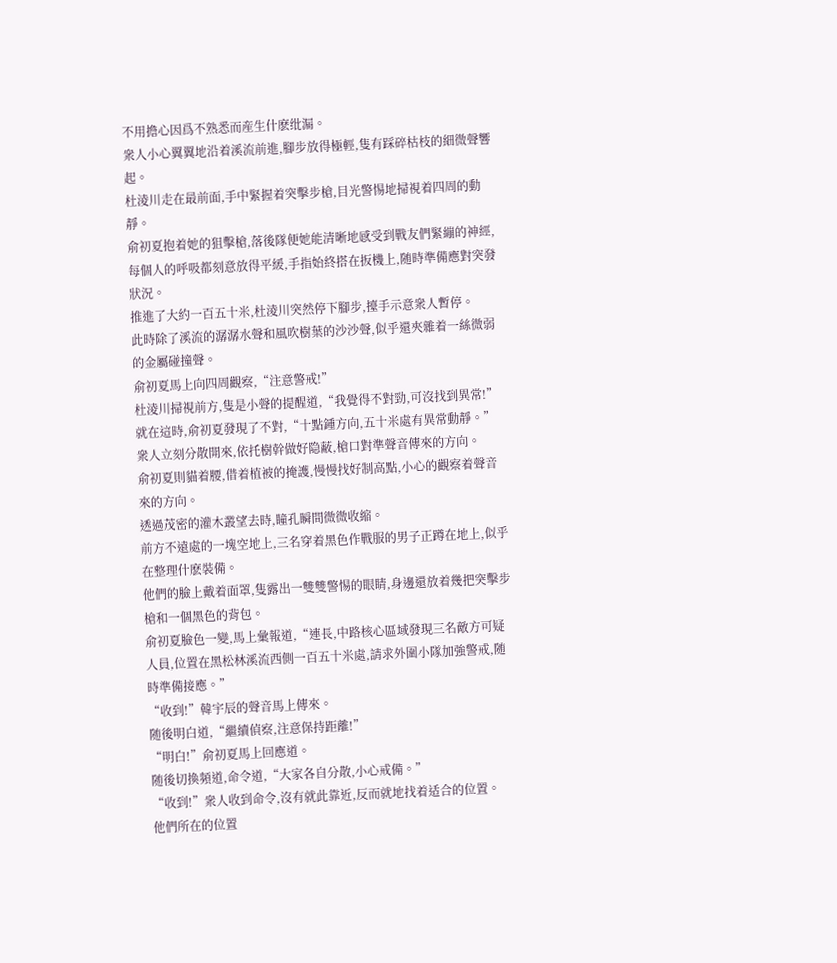不用擔心因爲不熟悉而産生什麽纰漏。
衆人小心翼翼地沿着溪流前進,腳步放得極輕,隻有踩碎枯枝的細微聲響起。
杜淩川走在最前面,手中緊握着突擊步槍,目光警惕地掃視着四周的動靜。
俞初夏抱着她的狙擊槍,落後隊便她能清晰地感受到戰友們緊繃的神經,每個人的呼吸都刻意放得平緩,手指始終搭在扳機上,随時準備應對突發狀況。
推進了大約一百五十米,杜淩川突然停下腳步,擡手示意衆人暫停。
此時除了溪流的潺潺水聲和風吹樹葉的沙沙聲,似乎還夾雜着一絲微弱的金屬碰撞聲。
俞初夏馬上向四周觀察,“注意警戒!”
杜淩川掃視前方,隻是小聲的提醒道,“我覺得不對勁,可沒找到異常!”
就在這時,俞初夏發現了不對,“十點鍾方向,五十米處有異常動靜。”
衆人立刻分散開來,依托樹幹做好隐蔽,槍口對準聲音傳來的方向。
俞初夏則貓着腰,借着植被的掩護,慢慢找好制高點,小心的觀察着聲音來的方向。
透過茂密的灌木叢望去時,瞳孔瞬間微微收縮。
前方不遠處的一塊空地上,三名穿着黑色作戰服的男子正蹲在地上,似乎在整理什麽裝備。
他們的臉上戴着面罩,隻露出一雙雙警惕的眼睛,身邊還放着幾把突擊步槍和一個黑色的背包。
俞初夏臉色一變,馬上彙報道,“連長,中路核心區域發現三名敵方可疑人員,位置在黑松林溪流西側一百五十米處,請求外圍小隊加強警戒,随時準備接應。”
“收到!”韓宇辰的聲音馬上傳來。
随後明白道,“繼續偵察,注意保持距離!”
“明白!”俞初夏馬上回應道。
随後切換頻道,命令道,“大家各自分散,小心戒備。”
“收到!”衆人收到命令,沒有就此靠近,反而就地找着适合的位置。
他們所在的位置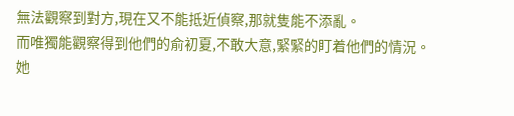無法觀察到對方,現在又不能抵近偵察,那就隻能不添亂。
而唯獨能觀察得到他們的俞初夏,不敢大意,緊緊的盯着他們的情況。
她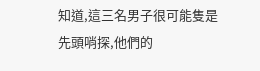知道,這三名男子很可能隻是先頭哨探,他們的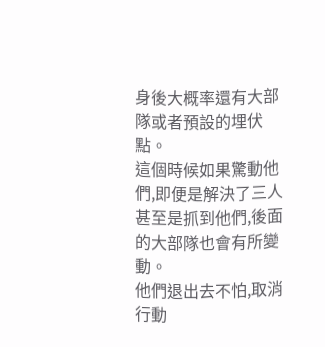身後大概率還有大部隊或者預設的埋伏點。
這個時候如果驚動他們,即便是解決了三人甚至是抓到他們,後面的大部隊也會有所變動。
他們退出去不怕,取消行動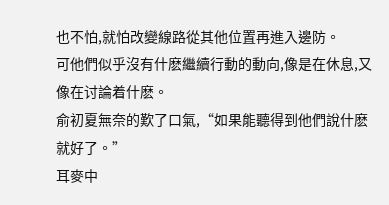也不怕,就怕改變線路從其他位置再進入邊防。
可他們似乎沒有什麽繼續行動的動向,像是在休息,又像在讨論着什麽。
俞初夏無奈的歎了口氣,“如果能聽得到他們說什麽就好了。”
耳麥中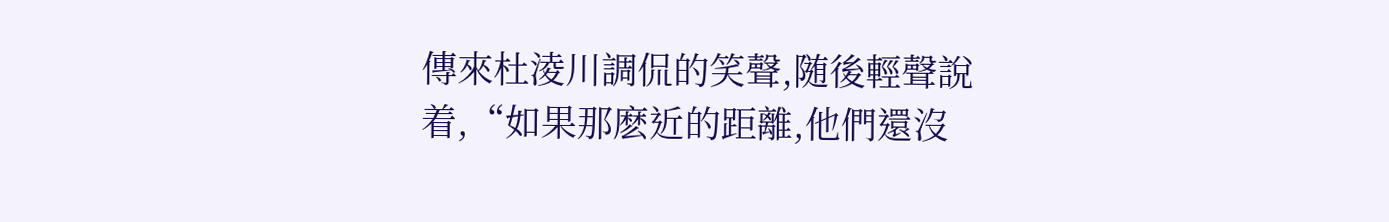傳來杜淩川調侃的笑聲,随後輕聲說着,“如果那麽近的距離,他們還沒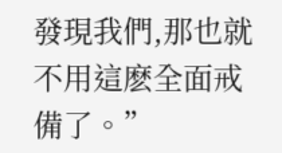發現我們,那也就不用這麽全面戒備了。”